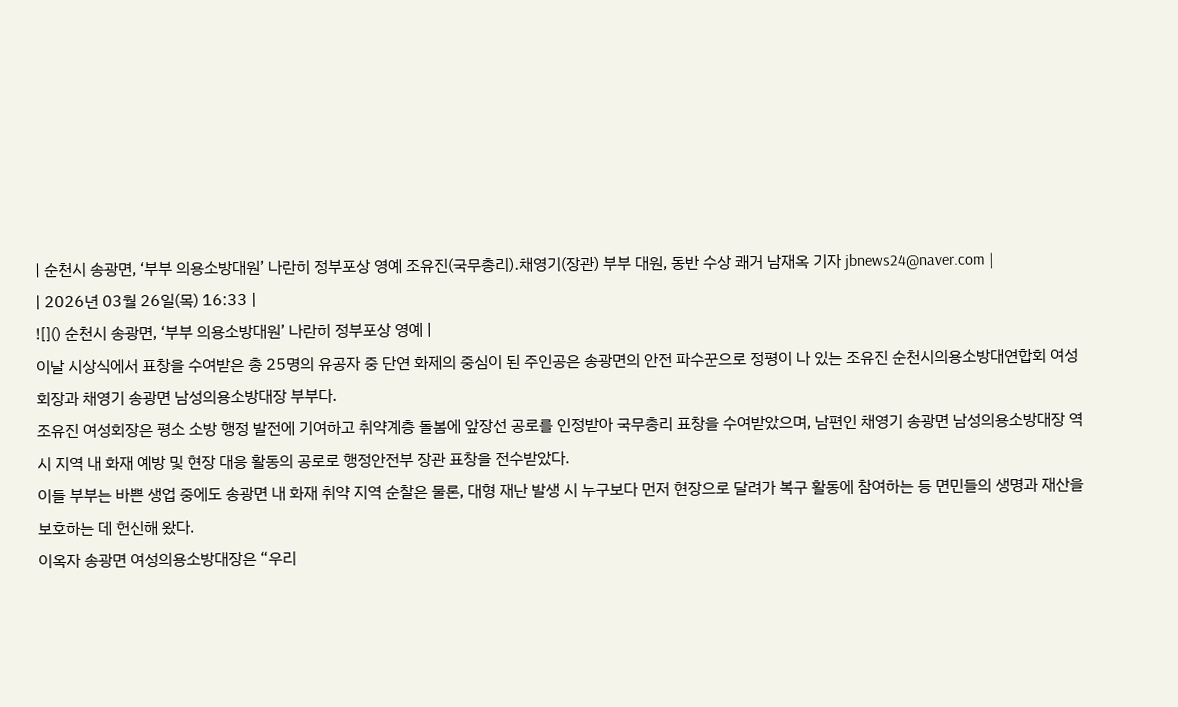| 순천시 송광면, ‘부부 의용소방대원’ 나란히 정부포상 영예 조유진(국무총리)․채영기(장관) 부부 대원, 동반 수상 쾌거 남재옥 기자 jbnews24@naver.com |
| 2026년 03월 26일(목) 16:33 |
![]() 순천시 송광면, ‘부부 의용소방대원’ 나란히 정부포상 영예 |
이날 시상식에서 표창을 수여받은 총 25명의 유공자 중 단연 화제의 중심이 된 주인공은 송광면의 안전 파수꾼으로 정평이 나 있는 조유진 순천시의용소방대연합회 여성회장과 채영기 송광면 남성의용소방대장 부부다.
조유진 여성회장은 평소 소방 행정 발전에 기여하고 취약계층 돌봄에 앞장선 공로를 인정받아 국무총리 표창을 수여받았으며, 남편인 채영기 송광면 남성의용소방대장 역시 지역 내 화재 예방 및 현장 대응 활동의 공로로 행정안전부 장관 표창을 전수받았다.
이들 부부는 바쁜 생업 중에도 송광면 내 화재 취약 지역 순찰은 물론, 대형 재난 발생 시 누구보다 먼저 현장으로 달려가 복구 활동에 참여하는 등 면민들의 생명과 재산을 보호하는 데 헌신해 왔다.
이옥자 송광면 여성의용소방대장은 “우리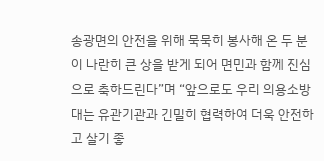송광면의 안전을 위해 묵묵히 봉사해 온 두 분이 나란히 큰 상을 받게 되어 면민과 함께 진심으로 축하드린다”며 “앞으로도 우리 의용소방대는 유관기관과 긴밀히 협력하여 더욱 안전하고 살기 좋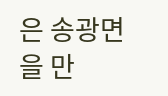은 송광면을 만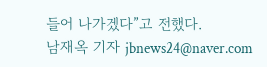들어 나가겠다”고 전했다.
남재옥 기자 jbnews24@naver.com